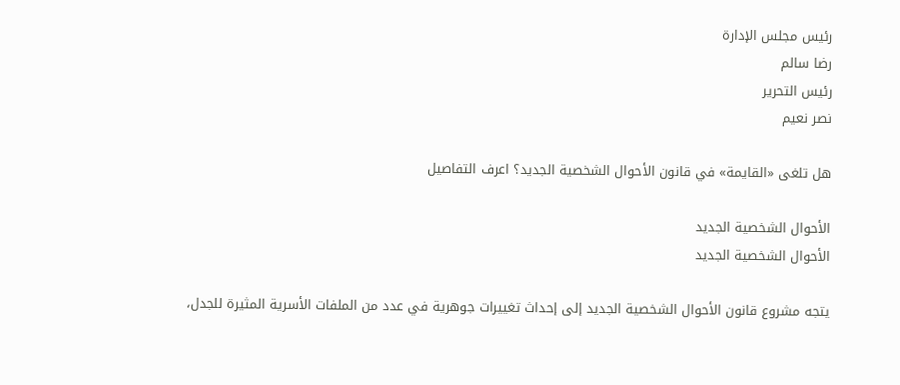رئيس مجلس الإدارة
رضا سالم
رئيس التحرير
نصر نعيم

هل تلغى «القايمة» في قانون الأحوال الشخصية الجديد؟ اعرف التفاصيل

الأحوال الشخصية الجديد
الأحوال الشخصية الجديد

يتجه مشروع قانون الأحوال الشخصية الجديد إلى إحداث تغييرات جوهرية في عدد من الملفات الأسرية المثيرة للجدل،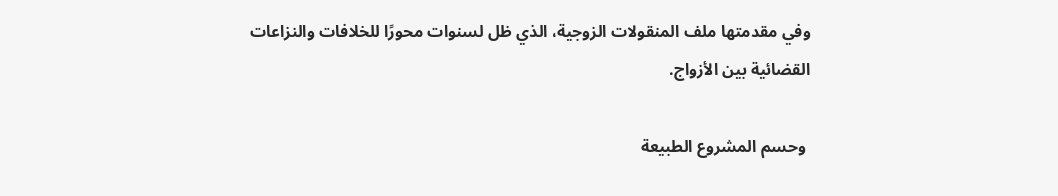وفي مقدمتها ملف المنقولات الزوجية، الذي ظل لسنوات محورًا للخلافات والنزاعات القضائية بين الأزواج.

 وحسم المشروع الطبيعة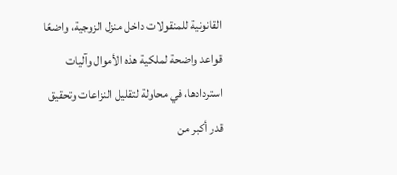القانونية للمنقولات داخل منزل الزوجية، واضعًا قواعد واضحة لملكية هذه الأموال وآليات استردادها، في محاولة لتقليل النزاعات وتحقيق قدر أكبر من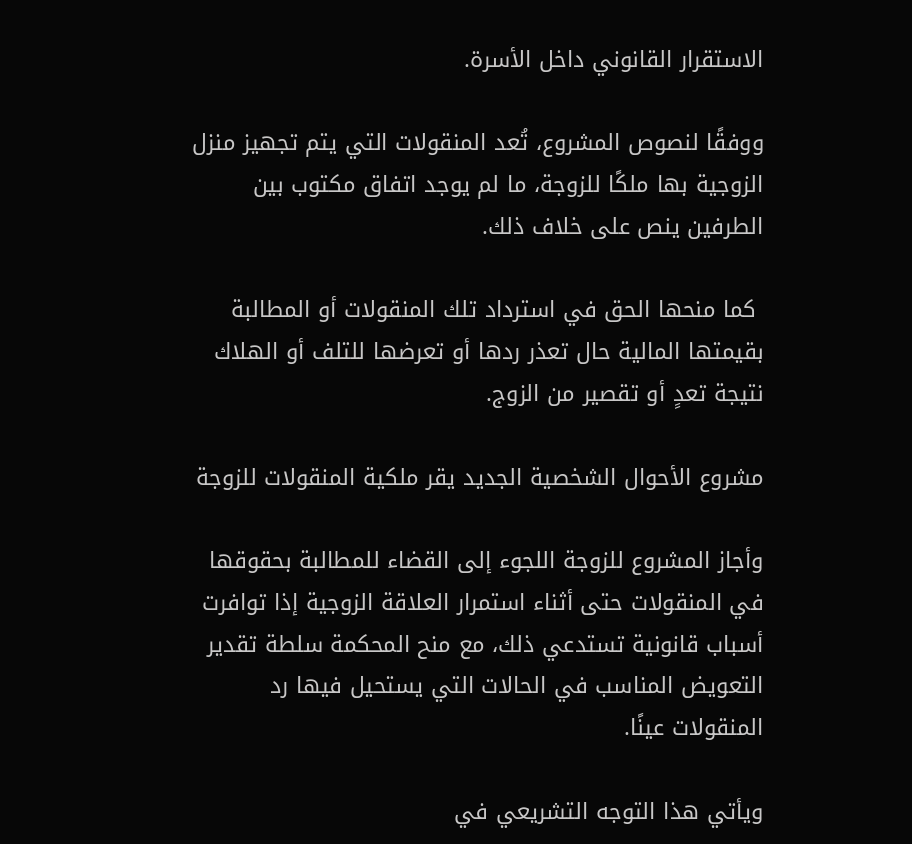الاستقرار القانوني داخل الأسرة.

ووفقًا لنصوص المشروع، تُعد المنقولات التي يتم تجهيز منزل الزوجية بها ملكًا للزوجة، ما لم يوجد اتفاق مكتوب بين الطرفين ينص على خلاف ذلك.

 كما منحها الحق في استرداد تلك المنقولات أو المطالبة بقيمتها المالية حال تعذر ردها أو تعرضها للتلف أو الهلاك نتيجة تعدٍ أو تقصير من الزوج.

مشروع الأحوال الشخصية الجديد يقر ملكية المنقولات للزوجة

وأجاز المشروع للزوجة اللجوء إلى القضاء للمطالبة بحقوقها في المنقولات حتى أثناء استمرار العلاقة الزوجية إذا توافرت أسباب قانونية تستدعي ذلك، مع منح المحكمة سلطة تقدير التعويض المناسب في الحالات التي يستحيل فيها رد المنقولات عينًا.

ويأتي هذا التوجه التشريعي في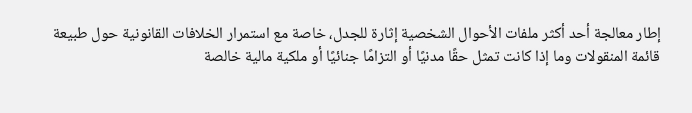إطار معالجة أحد أكثر ملفات الأحوال الشخصية إثارة للجدل، خاصة مع استمرار الخلافات القانونية حول طبيعة قائمة المنقولات وما إذا كانت تمثل حقًا مدنيًا أو التزامًا جنائيًا أو ملكية مالية خالصة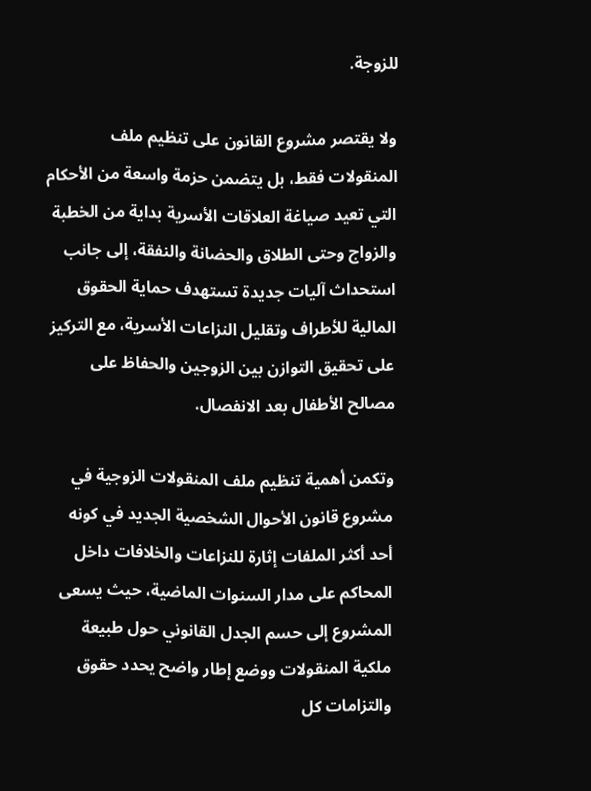للزوجة.

ولا يقتصر مشروع القانون على تنظيم ملف المنقولات فقط، بل يتضمن حزمة واسعة من الأحكام التي تعيد صياغة العلاقات الأسرية بداية من الخطبة والزواج وحتى الطلاق والحضانة والنفقة، إلى جانب استحداث آليات جديدة تستهدف حماية الحقوق المالية للأطراف وتقليل النزاعات الأسرية، مع التركيز على تحقيق التوازن بين الزوجين والحفاظ على مصالح الأطفال بعد الانفصال.

وتكمن أهمية تنظيم ملف المنقولات الزوجية في مشروع قانون الأحوال الشخصية الجديد في كونه أحد أكثر الملفات إثارة للنزاعات والخلافات داخل المحاكم على مدار السنوات الماضية، حيث يسعى المشروع إلى حسم الجدل القانوني حول طبيعة ملكية المنقولات ووضع إطار واضح يحدد حقوق والتزامات كل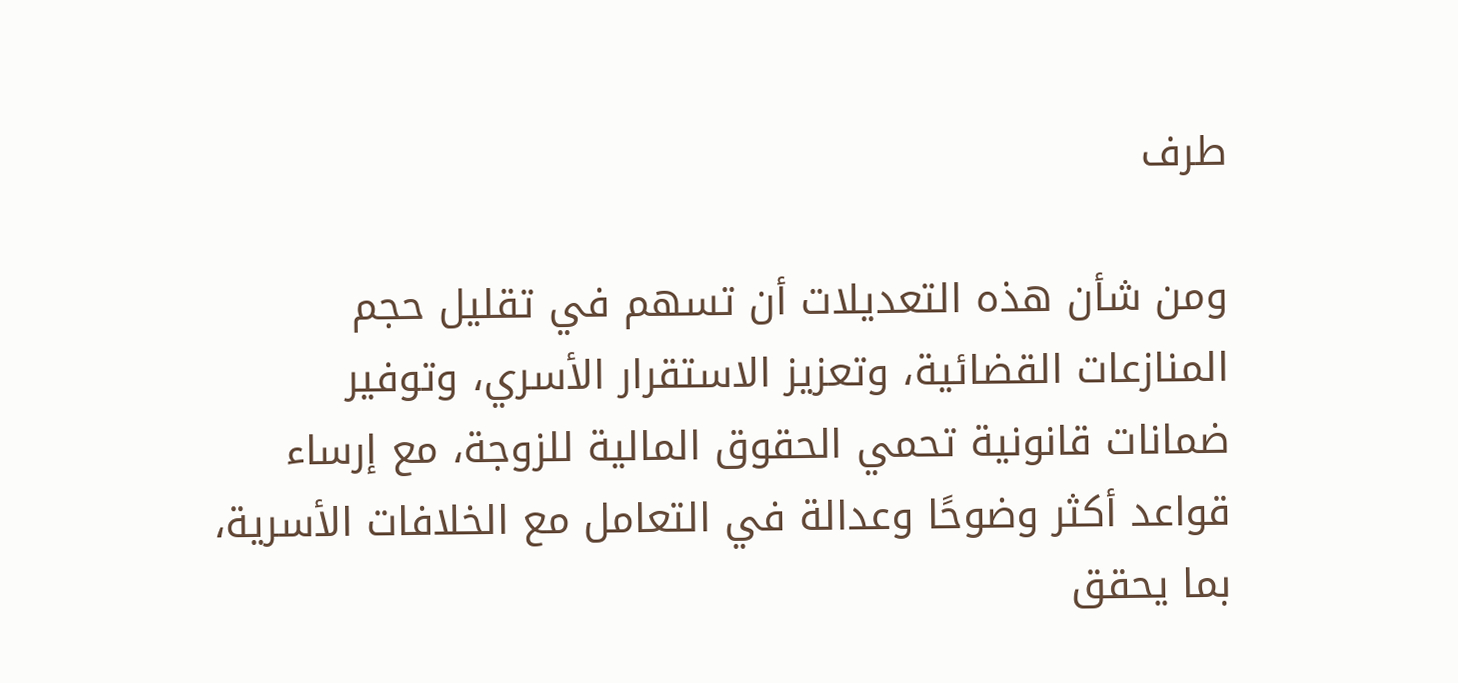طرف

ومن شأن هذه التعديلات أن تسهم في تقليل حجم المنازعات القضائية، وتعزيز الاستقرار الأسري، وتوفير ضمانات قانونية تحمي الحقوق المالية للزوجة، مع إرساء قواعد أكثر وضوحًا وعدالة في التعامل مع الخلافات الأسرية، بما يحقق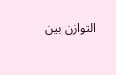التوازن بين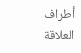أطراف العلاقة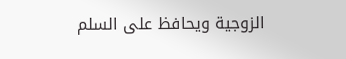الزوجية ويحافظ على السلم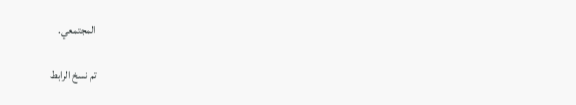المجتمعي.

تم نسخ الرابط